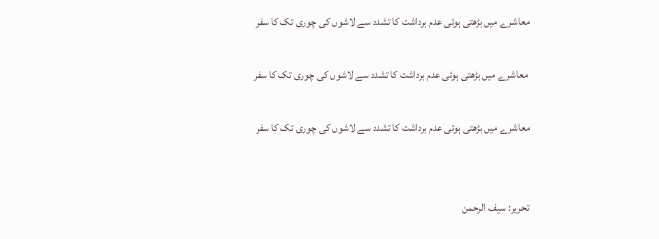معاشرے میں بڑھتی ہوئی عدم برداشت کا تشدد سے لاشوں کی چوری تک کا سفر

 معاشرے میں بڑھتی ہوئی عدم برداشت کا تشدد سے لاشوں کی چوری تک کا سفر

معاشرے میں بڑھتی ہوئی عدم برداشت کا تشدد سے لاشوں کی چوری تک کا سفر


تحریر: سیف الرحمن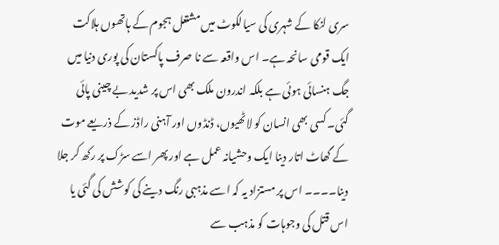سری لنکا کے شہری کی سیالکوٹ میں مشتعل ہجوم کے ہاتھوں ہلاکت ایک قومی سانحہ ہے۔ اس واقعہ سے نا صرف پاکستان کی پوری دنیا میں جگ ہنسائی ہوئی ہے بلکہ اندرون ملک بھی اس پر شدید بے چینی پائی گئی۔ کسی بھی انسان کو لاٹھیوں، ڈنڈوں اور آہنی راڈز کے ذریعے موت کے گھاٹ اتار دینا ایک وحشیانہ عمل ہے اور پھر اسے سڑک پر رکھ کر جلا دینا۔۔۔۔ اس پر مستزاد یہ کہ اسے مذہبی رنگ دینے کی کوشش کی گئی یا اس قتل کی وجوہات کو مذہب سے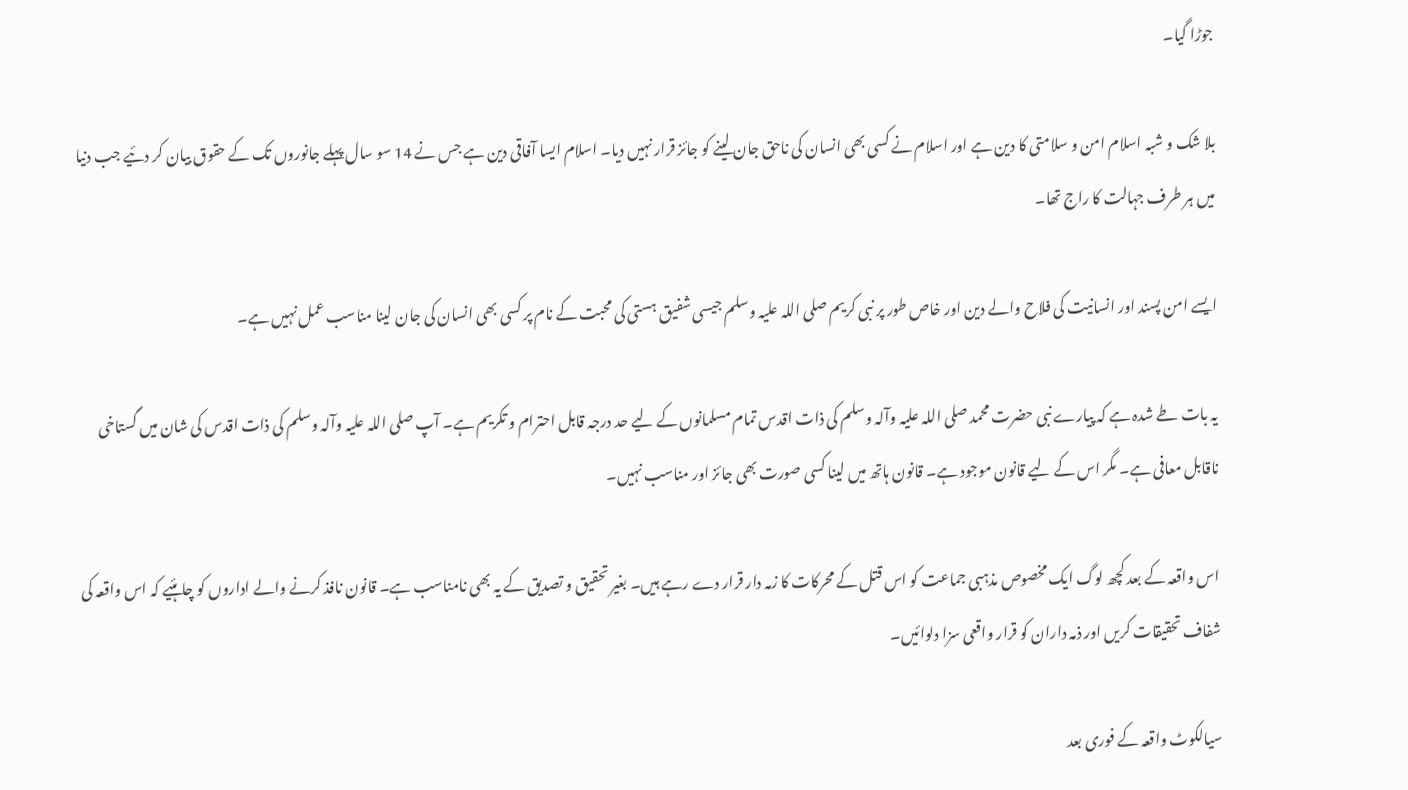جوڑا گیا۔

بلا شک و شبہ اسلام امن و سلامتی کا دین ہے اور اسلام نے کسی بھی انسان کی ناحق جان لینے کو جائز قرار نہیں دیا۔ اسلام ایسا آفاقی دین ہے جس نے 14 سو سال پہلے جانوروں تک کے حقوق بیان کر دئیے جب دنیا میں ہر طرف جہالت کا راج تھا۔

ایسے امن پسند اور انسانیت کی فلاح والے دین اور خاص طور پر نبی کریم صلی اللہ علیہ وسلم جیسی شفیق ہستی کی محبت کے نام پر کسی بھی انسان کی جان لینا مناسب عمل نہیں ہے۔

یہ بات طے شدہ ہے کہ پیارے نبی حضرت محمد صلی اللہ علیہ وآلہ وسلم کی ذات اقدس تمام مسلمانوں کے لیے حد درجہ قابل احترام و تکریم ہے۔ آپ صلی اللہ علیہ وآلہ وسلم کی ذات اقدس کی شان میں گستاخی ناقابل معافی ہے۔ مگر اس کے لیے قانون موجود ہے۔ قانون ہاتھ میں لینا کسی صورت بھی جائز اور مناسب نہیں۔

اس واقعہ کے بعد کچھ لوگ ایک مخصوص مذہبی جماعت کو اس قتل کے محرکات کا زمہ دار قرار دے رہے ہیں۔ بغیر تحقیق و تصدیق کے یہ بھی نامناسب ہے۔ قانون نافذ کرنے والے اداروں کو چاہئیے کہ اس واقعہ کی شفاف تحقیقات کریں اور ذمہ داران کو قرار واقعی سزا دلوائیں۔

سیالکوٹ واقعہ کے فوری بعد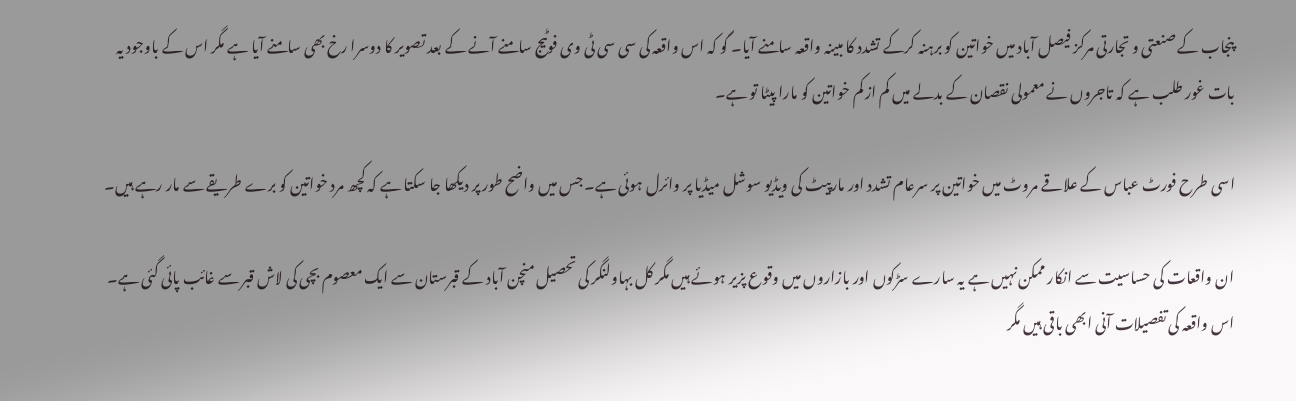پنجاب کے صنعتی و تجارتی مرکز فیصل آباد میں خواتین کو برہنہ کرکے تشدد کا مبینہ واقعہ سامنے آیا۔ گو کہ اس واقعہ کی سی سی ٹی وی فوٹیج سامنے آنے کے بعد تصویر کا دوسرا رخ بھی سامنے آیا ہے مگر اس کے باوجود یہ بات غور طلب ہے کہ تاجروں نے معمولی نقصان کے بدلے میں کم از کم خواتین کو مارا پیٹا تو ہے۔

اسی طرح فورٹ عباس کے علاقے مروٹ میں خواتین پر سرعام تشدد اور مارپیٹ کی ویڈیو سوشل میڈیا پر وائرل ہوئی ہے۔ جس میں واضح طور پر دیکھا جا سکتا ہے کہ کچھ مرد خواتین کو برے طریقے سے مار رہے ہیں۔

ان واقعات کی حساسیت سے انکار ممکن نہیں ہے یہ سارے سڑکوں اور بازاروں میں وقوع پزیر ہوئے ہیں مگر کل بہاولنگر کی تحصیل منچن آباد کے قبرستان سے ایک معصوم بچی کی لاش قبر سے غائب پائی گئی ہے۔ اس واقعہ کی تفصیلات آنی ابھی باقی ہیں مگر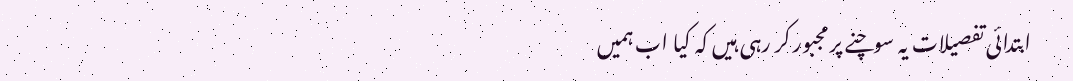ابتدائی تفصیلات یہ سوچنے پر مجبور کر رہی ہیں کہ کیا اب ہمیں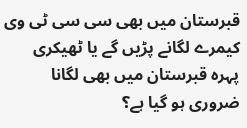قبرستان میں بھی سی سی ٹی وی کیمرے لگانے پڑیں گے یا ٹھیکری پہرہ قبرستان میں بھی لگانا ضروری ہو گیا ہے؟